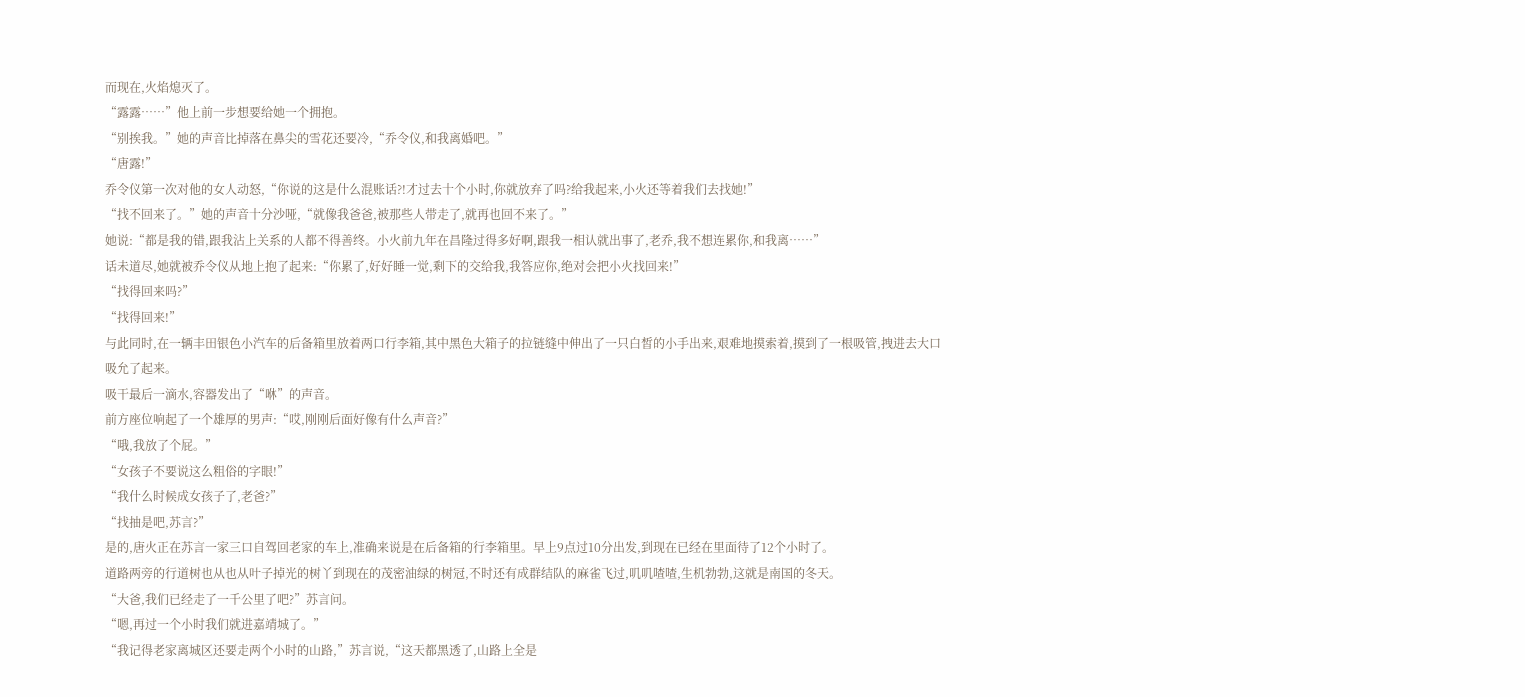而现在,火焰熄灭了。
“露露……”他上前一步想要给她一个拥抱。
“别挨我。”她的声音比掉落在鼻尖的雪花还要冷,“乔令仪,和我离婚吧。”
“唐露!”
乔令仪第一次对他的女人动怒,“你说的这是什么混账话?!才过去十个小时,你就放弃了吗?给我起来,小火还等着我们去找她!”
“找不回来了。”她的声音十分沙哑,“就像我爸爸,被那些人带走了,就再也回不来了。”
她说:“都是我的错,跟我沾上关系的人都不得善终。小火前九年在昌隆过得多好啊,跟我一相认就出事了,老乔,我不想连累你,和我离……”
话未道尽,她就被乔令仪从地上抱了起来:“你累了,好好睡一觉,剩下的交给我,我答应你,绝对会把小火找回来!”
“找得回来吗?”
“找得回来!”
与此同时,在一辆丰田银色小汽车的后备箱里放着两口行李箱,其中黑色大箱子的拉链缝中伸出了一只白皙的小手出来,艰难地摸索着,摸到了一根吸管,拽进去大口吸允了起来。
吸干最后一滴水,容器发出了“咻”的声音。
前方座位响起了一个雄厚的男声:“哎,刚刚后面好像有什么声音?”
“哦,我放了个屁。”
“女孩子不要说这么粗俗的字眼!”
“我什么时候成女孩子了,老爸?”
“找抽是吧,苏言?”
是的,唐火正在苏言一家三口自驾回老家的车上,准确来说是在后备箱的行李箱里。早上9点过10分出发,到现在已经在里面待了12个小时了。
道路两旁的行道树也从也从叶子掉光的树丫到现在的茂密油绿的树冠,不时还有成群结队的麻雀飞过,叽叽喳喳,生机勃勃,这就是南国的冬天。
“大爸,我们已经走了一千公里了吧?”苏言问。
“嗯,再过一个小时我们就进嘉靖城了。”
“我记得老家离城区还要走两个小时的山路,”苏言说,“这天都黑透了,山路上全是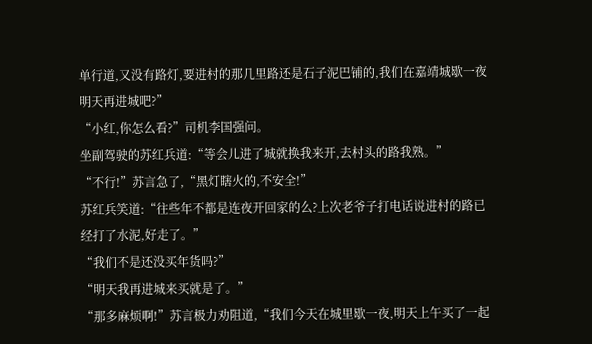单行道,又没有路灯,要进村的那几里路还是石子泥巴铺的,我们在嘉靖城歇一夜明天再进城吧?”
“小红,你怎么看?”司机李国强问。
坐副驾驶的苏红兵道:“等会儿进了城就换我来开,去村头的路我熟。”
“不行!”苏言急了,“黑灯瞎火的,不安全!”
苏红兵笑道:“往些年不都是连夜开回家的么?上次老爷子打电话说进村的路已经打了水泥,好走了。”
“我们不是还没买年货吗?”
“明天我再进城来买就是了。”
“那多麻烦啊!”苏言极力劝阻道,“我们今天在城里歇一夜,明天上午买了一起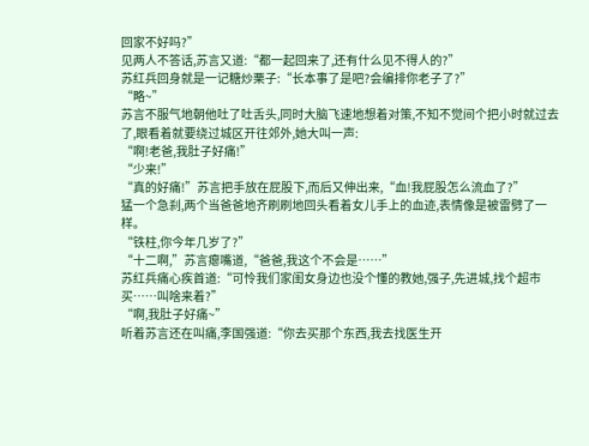回家不好吗?”
见两人不答话,苏言又道:“都一起回来了,还有什么见不得人的?”
苏红兵回身就是一记糖炒栗子:“长本事了是吧?会编排你老子了?”
“略~”
苏言不服气地朝他吐了吐舌头,同时大脑飞速地想着对策,不知不觉间个把小时就过去了,眼看着就要绕过城区开往郊外,她大叫一声:
“啊!老爸,我肚子好痛!”
“少来!”
“真的好痛!”苏言把手放在屁股下,而后又伸出来,“血!我屁股怎么流血了?”
猛一个急刹,两个当爸爸地齐刷刷地回头看着女儿手上的血迹,表情像是被雷劈了一样。
“铁柱,你今年几岁了?”
“十二啊,”苏言瘪嘴道,“爸爸,我这个不会是……”
苏红兵痛心疾首道:“可怜我们家闺女身边也没个懂的教她,强子,先进城,找个超市买……叫啥来着?”
“啊,我肚子好痛~”
听着苏言还在叫痛,李国强道:“你去买那个东西,我去找医生开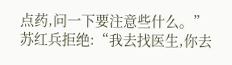点药,问一下要注意些什么。”
苏红兵拒绝:“我去找医生,你去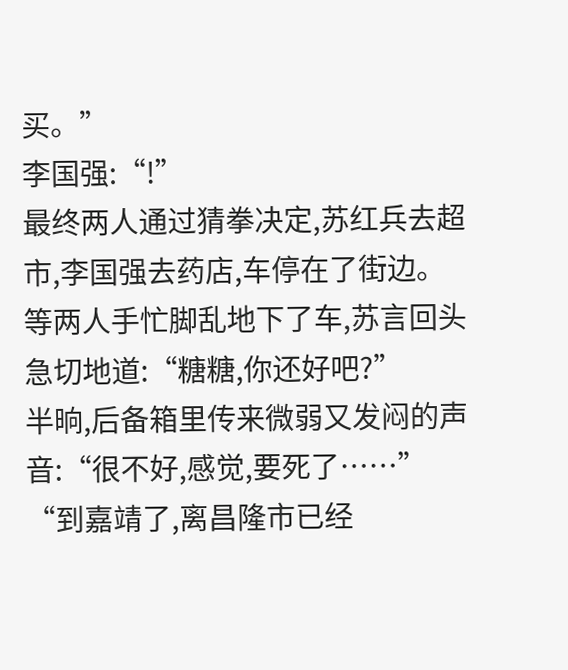买。”
李国强:“!”
最终两人通过猜拳决定,苏红兵去超市,李国强去药店,车停在了街边。
等两人手忙脚乱地下了车,苏言回头急切地道:“糖糖,你还好吧?”
半晌,后备箱里传来微弱又发闷的声音:“很不好,感觉,要死了……”
“到嘉靖了,离昌隆市已经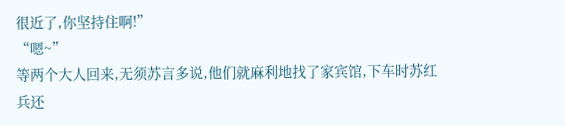很近了,你坚持住啊!”
“嗯~”
等两个大人回来,无须苏言多说,他们就麻利地找了家宾馆,下车时苏红兵还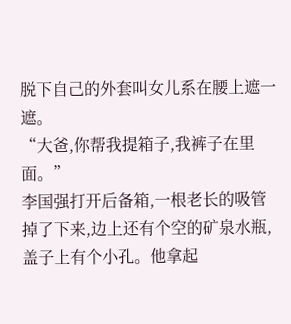脱下自己的外套叫女儿系在腰上遮一遮。
“大爸,你帮我提箱子,我裤子在里面。”
李国强打开后备箱,一根老长的吸管掉了下来,边上还有个空的矿泉水瓶,盖子上有个小孔。他拿起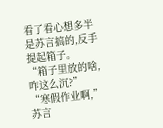看了看心想多半是苏言搞的,反手提起箱子。
“箱子里放的啥,咋这么沉?”
“寒假作业啊,”苏言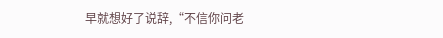早就想好了说辞,“不信你问老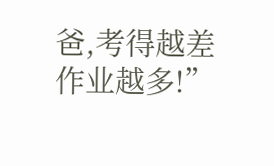爸,考得越差作业越多!”